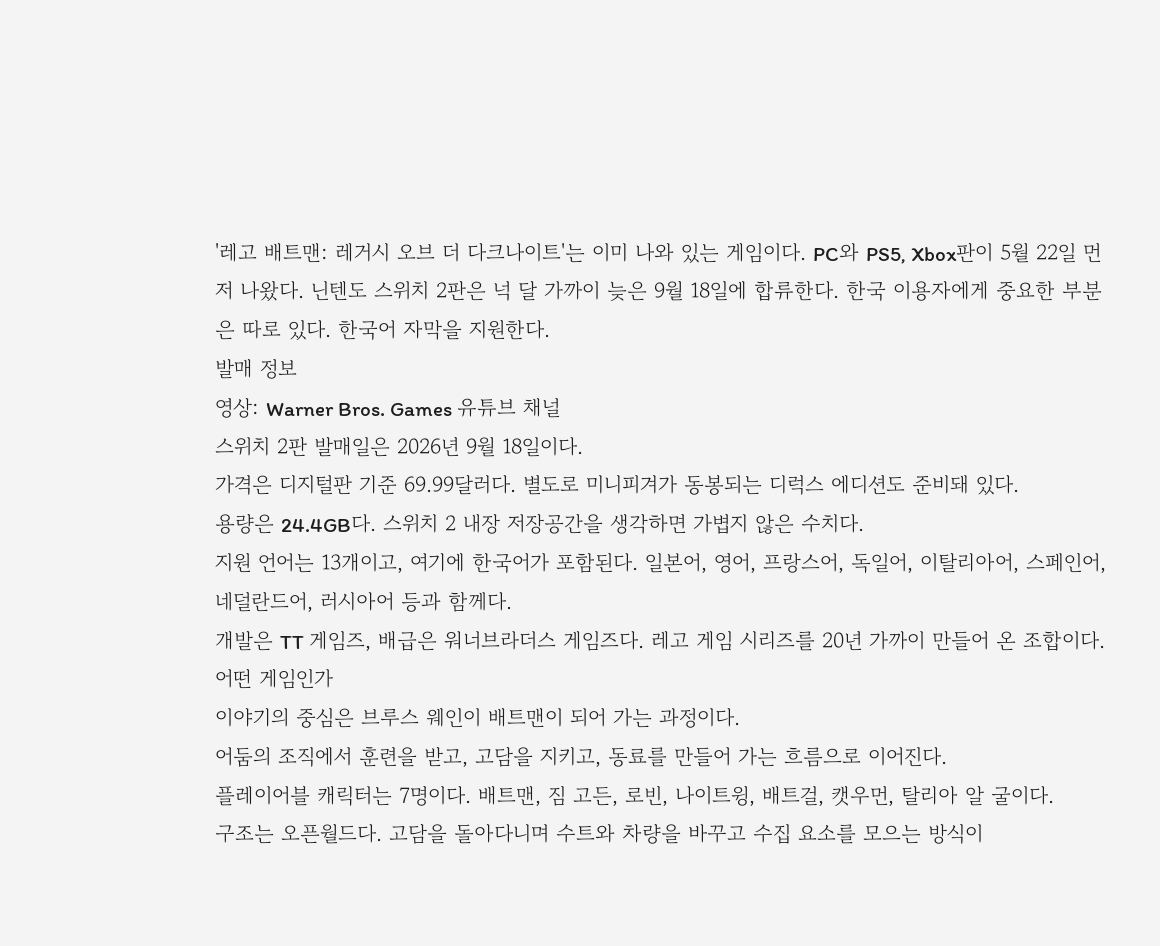'레고 배트맨: 레거시 오브 더 다크나이트'는 이미 나와 있는 게임이다. PC와 PS5, Xbox판이 5월 22일 먼저 나왔다. 닌텐도 스위치 2판은 넉 달 가까이 늦은 9월 18일에 합류한다. 한국 이용자에게 중요한 부분은 따로 있다. 한국어 자막을 지원한다.
발매 정보
영상: Warner Bros. Games 유튜브 채널
스위치 2판 발매일은 2026년 9월 18일이다.
가격은 디지털판 기준 69.99달러다. 별도로 미니피겨가 동봉되는 디럭스 에디션도 준비돼 있다.
용량은 24.4GB다. 스위치 2 내장 저장공간을 생각하면 가볍지 않은 수치다.
지원 언어는 13개이고, 여기에 한국어가 포함된다. 일본어, 영어, 프랑스어, 독일어, 이탈리아어, 스페인어, 네덜란드어, 러시아어 등과 함께다.
개발은 TT 게임즈, 배급은 워너브라더스 게임즈다. 레고 게임 시리즈를 20년 가까이 만들어 온 조합이다.
어떤 게임인가
이야기의 중심은 브루스 웨인이 배트맨이 되어 가는 과정이다.
어둠의 조직에서 훈련을 받고, 고담을 지키고, 동료를 만들어 가는 흐름으로 이어진다.
플레이어블 캐릭터는 7명이다. 배트맨, 짐 고든, 로빈, 나이트윙, 배트걸, 캣우먼, 탈리아 알 굴이다.
구조는 오픈월드다. 고담을 돌아다니며 수트와 차량을 바꾸고 수집 요소를 모으는 방식이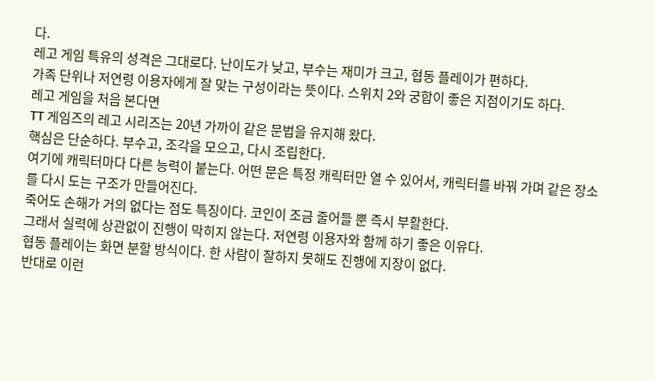다.
레고 게임 특유의 성격은 그대로다. 난이도가 낮고, 부수는 재미가 크고, 협동 플레이가 편하다.
가족 단위나 저연령 이용자에게 잘 맞는 구성이라는 뜻이다. 스위치 2와 궁합이 좋은 지점이기도 하다.
레고 게임을 처음 본다면
TT 게임즈의 레고 시리즈는 20년 가까이 같은 문법을 유지해 왔다.
핵심은 단순하다. 부수고, 조각을 모으고, 다시 조립한다.
여기에 캐릭터마다 다른 능력이 붙는다. 어떤 문은 특정 캐릭터만 열 수 있어서, 캐릭터를 바꿔 가며 같은 장소를 다시 도는 구조가 만들어진다.
죽어도 손해가 거의 없다는 점도 특징이다. 코인이 조금 줄어들 뿐 즉시 부활한다.
그래서 실력에 상관없이 진행이 막히지 않는다. 저연령 이용자와 함께 하기 좋은 이유다.
협동 플레이는 화면 분할 방식이다. 한 사람이 잘하지 못해도 진행에 지장이 없다.
반대로 이런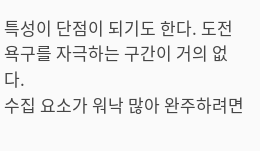특성이 단점이 되기도 한다. 도전 욕구를 자극하는 구간이 거의 없다.
수집 요소가 워낙 많아 완주하려면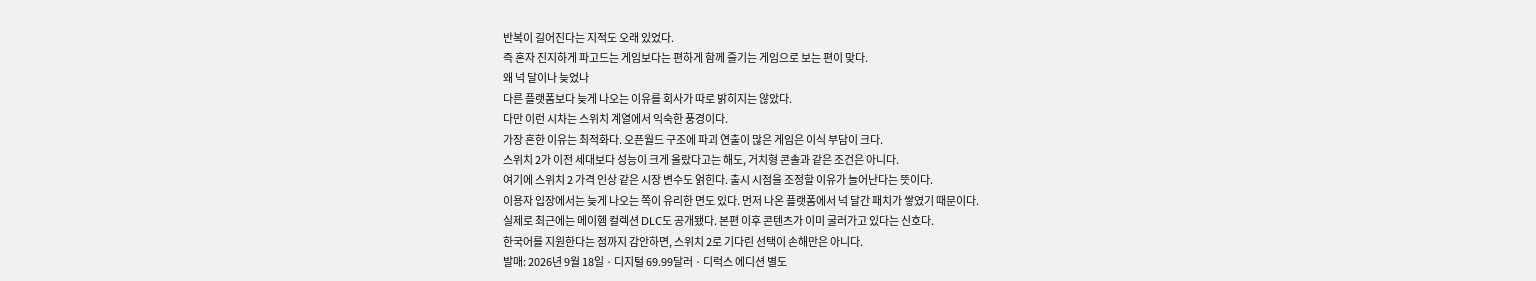반복이 길어진다는 지적도 오래 있었다.
즉 혼자 진지하게 파고드는 게임보다는 편하게 함께 즐기는 게임으로 보는 편이 맞다.
왜 넉 달이나 늦었나
다른 플랫폼보다 늦게 나오는 이유를 회사가 따로 밝히지는 않았다.
다만 이런 시차는 스위치 계열에서 익숙한 풍경이다.
가장 흔한 이유는 최적화다. 오픈월드 구조에 파괴 연출이 많은 게임은 이식 부담이 크다.
스위치 2가 이전 세대보다 성능이 크게 올랐다고는 해도, 거치형 콘솔과 같은 조건은 아니다.
여기에 스위치 2 가격 인상 같은 시장 변수도 얽힌다. 출시 시점을 조정할 이유가 늘어난다는 뜻이다.
이용자 입장에서는 늦게 나오는 쪽이 유리한 면도 있다. 먼저 나온 플랫폼에서 넉 달간 패치가 쌓였기 때문이다.
실제로 최근에는 메이헴 컬렉션 DLC도 공개됐다. 본편 이후 콘텐츠가 이미 굴러가고 있다는 신호다.
한국어를 지원한다는 점까지 감안하면, 스위치 2로 기다린 선택이 손해만은 아니다.
발매: 2026년 9월 18일 · 디지털 69.99달러 · 디럭스 에디션 별도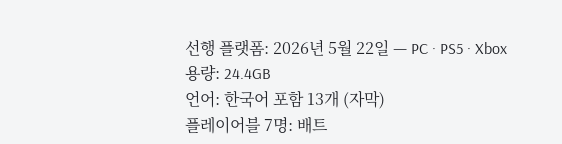선행 플랫폼: 2026년 5월 22일 — PC · PS5 · Xbox
용량: 24.4GB
언어: 한국어 포함 13개 (자막)
플레이어블 7명: 배트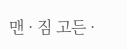맨 · 짐 고든 ·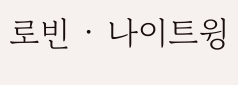로빈 · 나이트윙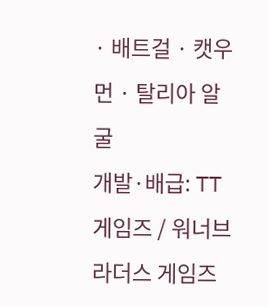· 배트걸 · 캣우먼 · 탈리아 알 굴
개발·배급: TT 게임즈 / 워너브라더스 게임즈